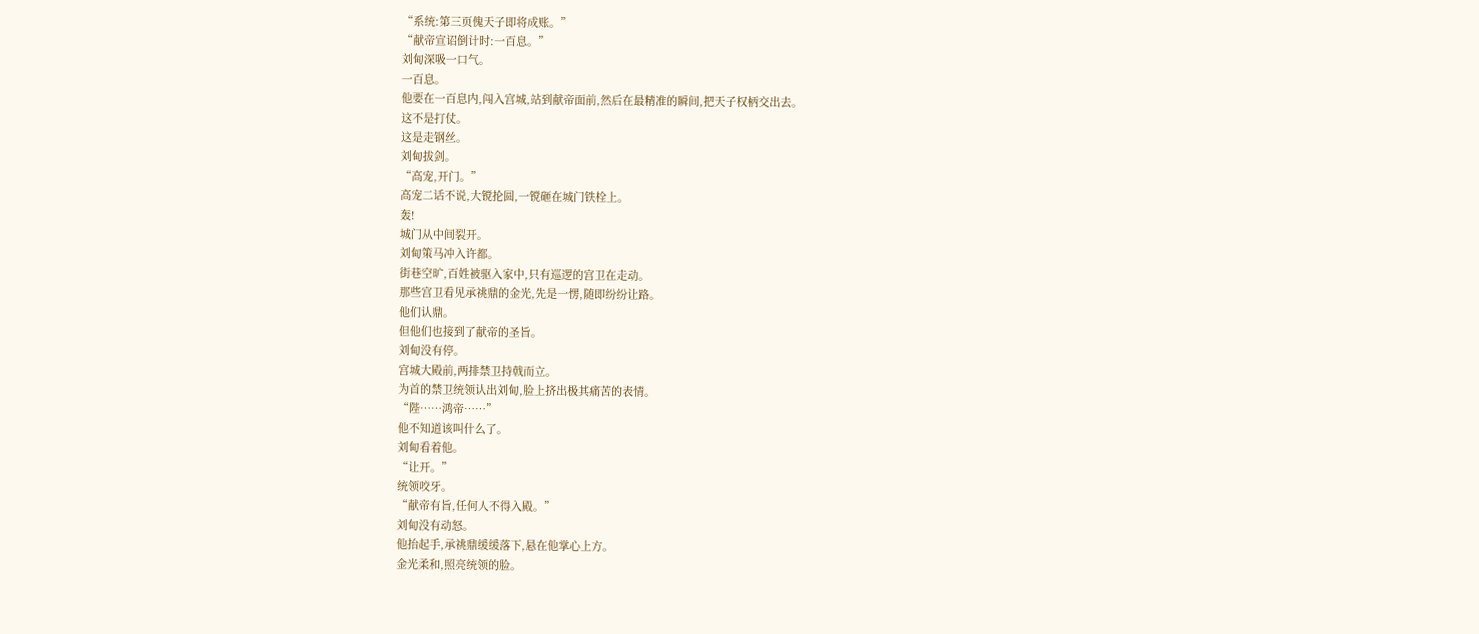“系统:第三页傀天子即将成账。”
“献帝宣诏倒计时:一百息。”
刘甸深吸一口气。
一百息。
他要在一百息内,闯入宫城,站到献帝面前,然后在最精准的瞬间,把天子权柄交出去。
这不是打仗。
这是走钢丝。
刘甸拔剑。
“高宠,开门。”
高宠二话不说,大镋抡圆,一镋砸在城门铁栓上。
轰!
城门从中间裂开。
刘甸策马冲入许都。
街巷空旷,百姓被驱入家中,只有巡逻的宫卫在走动。
那些宫卫看见承祧鼎的金光,先是一愣,随即纷纷让路。
他们认鼎。
但他们也接到了献帝的圣旨。
刘甸没有停。
宫城大殿前,两排禁卫持戟而立。
为首的禁卫统领认出刘甸,脸上挤出极其痛苦的表情。
“陛……鸿帝……”
他不知道该叫什么了。
刘甸看着他。
“让开。”
统领咬牙。
“献帝有旨,任何人不得入殿。”
刘甸没有动怒。
他抬起手,承祧鼎缓缓落下,悬在他掌心上方。
金光柔和,照亮统领的脸。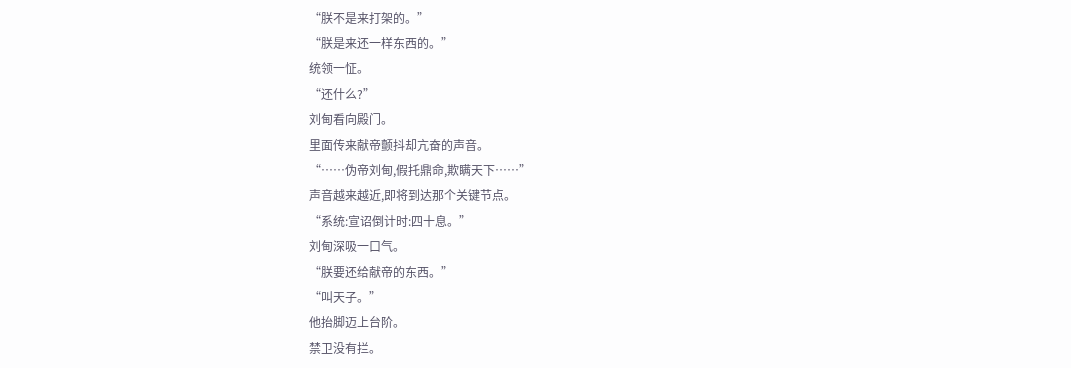“朕不是来打架的。”
“朕是来还一样东西的。”
统领一怔。
“还什么?”
刘甸看向殿门。
里面传来献帝颤抖却亢奋的声音。
“……伪帝刘甸,假托鼎命,欺瞒天下……”
声音越来越近,即将到达那个关键节点。
“系统:宣诏倒计时:四十息。”
刘甸深吸一口气。
“朕要还给献帝的东西。”
“叫天子。”
他抬脚迈上台阶。
禁卫没有拦。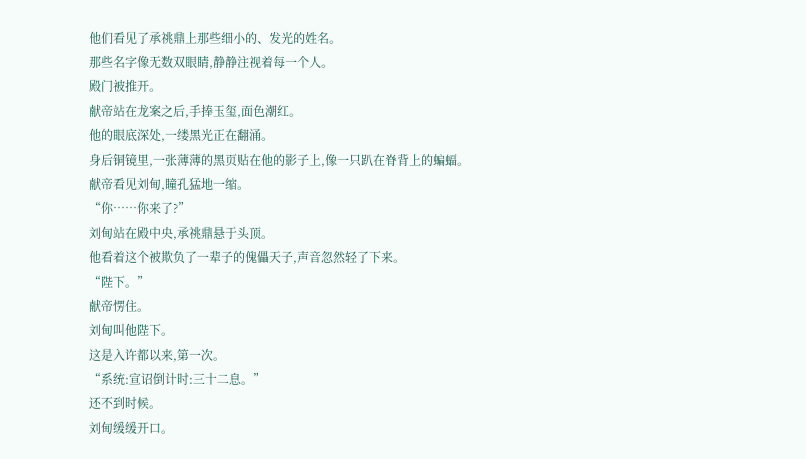他们看见了承祧鼎上那些细小的、发光的姓名。
那些名字像无数双眼睛,静静注视着每一个人。
殿门被推开。
献帝站在龙案之后,手捧玉玺,面色潮红。
他的眼底深处,一缕黑光正在翻涌。
身后铜镜里,一张薄薄的黑页贴在他的影子上,像一只趴在脊背上的蝙蝠。
献帝看见刘甸,瞳孔猛地一缩。
“你……你来了?”
刘甸站在殿中央,承祧鼎悬于头顶。
他看着这个被欺负了一辈子的傀儡天子,声音忽然轻了下来。
“陛下。”
献帝愣住。
刘甸叫他陛下。
这是入许都以来,第一次。
“系统:宣诏倒计时:三十二息。”
还不到时候。
刘甸缓缓开口。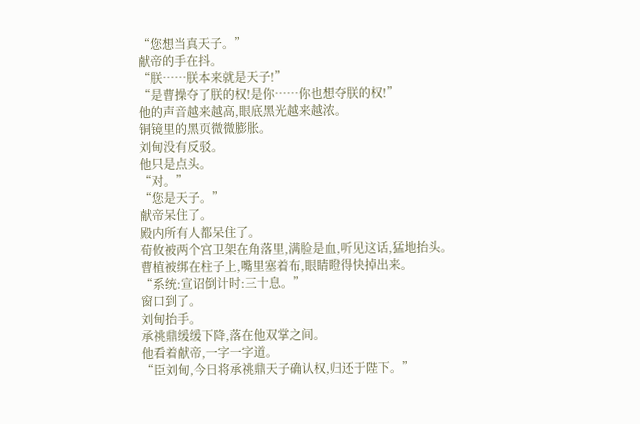“您想当真天子。”
献帝的手在抖。
“朕……朕本来就是天子!”
“是曹操夺了朕的权!是你……你也想夺朕的权!”
他的声音越来越高,眼底黑光越来越浓。
铜镜里的黑页微微膨胀。
刘甸没有反驳。
他只是点头。
“对。”
“您是天子。”
献帝呆住了。
殿内所有人都呆住了。
荀攸被两个宫卫架在角落里,满脸是血,听见这话,猛地抬头。
曹植被绑在柱子上,嘴里塞着布,眼睛瞪得快掉出来。
“系统:宣诏倒计时:三十息。”
窗口到了。
刘甸抬手。
承祧鼎缓缓下降,落在他双掌之间。
他看着献帝,一字一字道。
“臣刘甸,今日将承祧鼎天子确认权,归还于陛下。”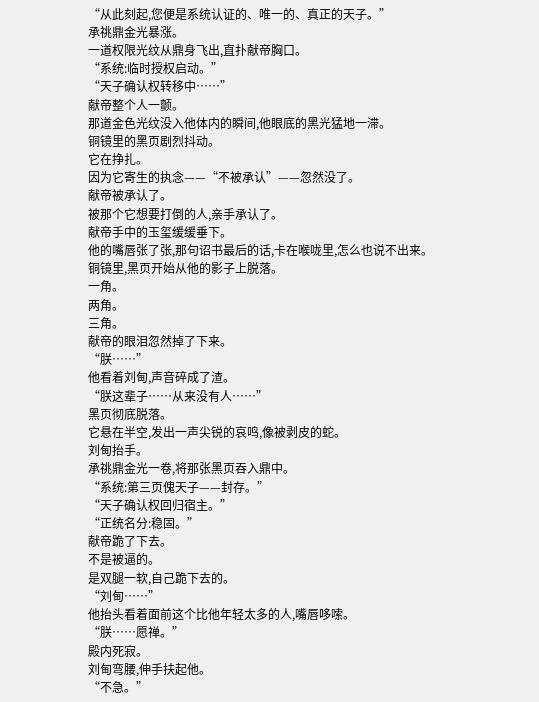“从此刻起,您便是系统认证的、唯一的、真正的天子。”
承祧鼎金光暴涨。
一道权限光纹从鼎身飞出,直扑献帝胸口。
“系统:临时授权启动。”
“天子确认权转移中……”
献帝整个人一颤。
那道金色光纹没入他体内的瞬间,他眼底的黑光猛地一滞。
铜镜里的黑页剧烈抖动。
它在挣扎。
因为它寄生的执念——“不被承认”——忽然没了。
献帝被承认了。
被那个它想要打倒的人,亲手承认了。
献帝手中的玉玺缓缓垂下。
他的嘴唇张了张,那句诏书最后的话,卡在喉咙里,怎么也说不出来。
铜镜里,黑页开始从他的影子上脱落。
一角。
两角。
三角。
献帝的眼泪忽然掉了下来。
“朕……”
他看着刘甸,声音碎成了渣。
“朕这辈子……从来没有人……”
黑页彻底脱落。
它悬在半空,发出一声尖锐的哀鸣,像被剥皮的蛇。
刘甸抬手。
承祧鼎金光一卷,将那张黑页吞入鼎中。
“系统:第三页傀天子——封存。”
“天子确认权回归宿主。”
“正统名分:稳固。”
献帝跪了下去。
不是被逼的。
是双腿一软,自己跪下去的。
“刘甸……”
他抬头看着面前这个比他年轻太多的人,嘴唇哆嗦。
“朕……愿禅。”
殿内死寂。
刘甸弯腰,伸手扶起他。
“不急。”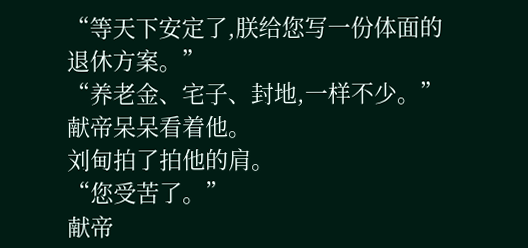“等天下安定了,朕给您写一份体面的退休方案。”
“养老金、宅子、封地,一样不少。”
献帝呆呆看着他。
刘甸拍了拍他的肩。
“您受苦了。”
献帝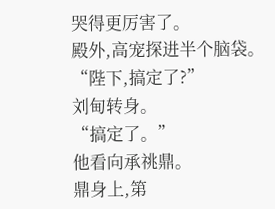哭得更厉害了。
殿外,高宠探进半个脑袋。
“陛下,搞定了?”
刘甸转身。
“搞定了。”
他看向承祧鼎。
鼎身上,第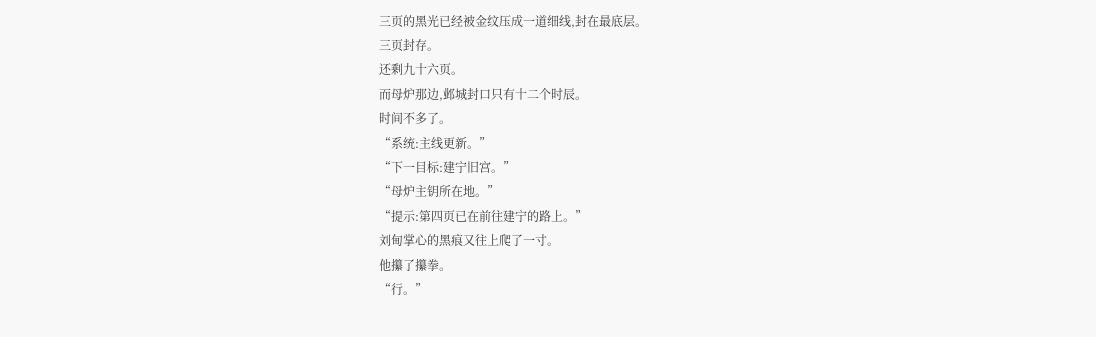三页的黑光已经被金纹压成一道细线,封在最底层。
三页封存。
还剩九十六页。
而母炉那边,邺城封口只有十二个时辰。
时间不多了。
“系统:主线更新。”
“下一目标:建宁旧宫。”
“母炉主钥所在地。”
“提示:第四页已在前往建宁的路上。”
刘甸掌心的黑痕又往上爬了一寸。
他攥了攥拳。
“行。”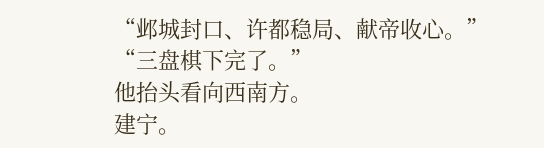“邺城封口、许都稳局、献帝收心。”
“三盘棋下完了。”
他抬头看向西南方。
建宁。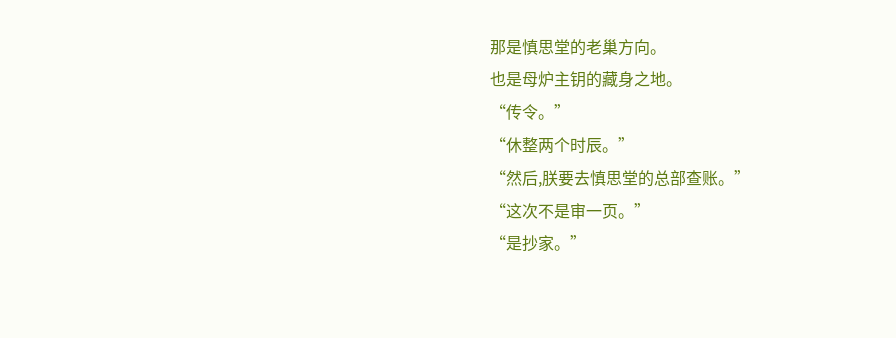那是慎思堂的老巢方向。
也是母炉主钥的藏身之地。
“传令。”
“休整两个时辰。”
“然后,朕要去慎思堂的总部查账。”
“这次不是审一页。”
“是抄家。”